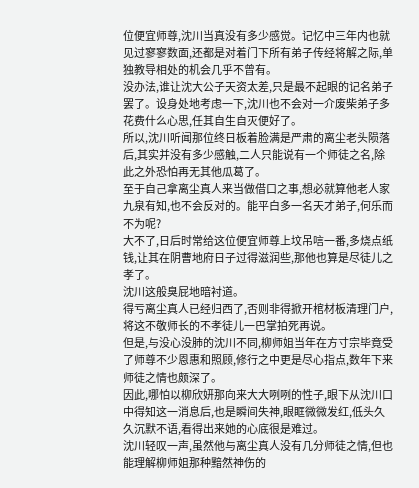位便宜师尊,沈川当真没有多少感觉。记忆中三年内也就见过寥寥数面,还都是对着门下所有弟子传经将解之际,单独教导相处的机会几乎不曾有。
没办法,谁让沈大公子天资太差,只是最不起眼的记名弟子罢了。设身处地考虑一下,沈川也不会对一介废柴弟子多花费什么心思,任其自生自灭便好了。
所以,沈川听闻那位终日板着脸满是严肃的离尘老头陨落后,其实并没有多少感触,二人只能说有一个师徒之名,除此之外恐怕再无其他瓜葛了。
至于自己拿离尘真人来当做借口之事,想必就算他老人家九泉有知,也不会反对的。能平白多一名天才弟子,何乐而不为呢?
大不了,日后时常给这位便宜师尊上坟吊唁一番,多烧点纸钱,让其在阴曹地府日子过得滋润些,那他也算是尽徒儿之孝了。
沈川这般臭屁地暗衬道。
得亏离尘真人已经归西了,否则非得掀开棺材板清理门户,将这不敬师长的不孝徒儿一巴掌拍死再说。
但是,与没心没肺的沈川不同,柳师姐当年在方寸宗毕竟受了师尊不少恩惠和照顾,修行之中更是尽心指点,数年下来师徒之情也颇深了。
因此,哪怕以柳欣妍那向来大大咧咧的性子,眼下从沈川口中得知这一消息后,也是瞬间失神,眼眶微微发红,低头久久沉默不语,看得出来她的心底很是难过。
沈川轻叹一声,虽然他与离尘真人没有几分师徒之情,但也能理解柳师姐那种黯然神伤的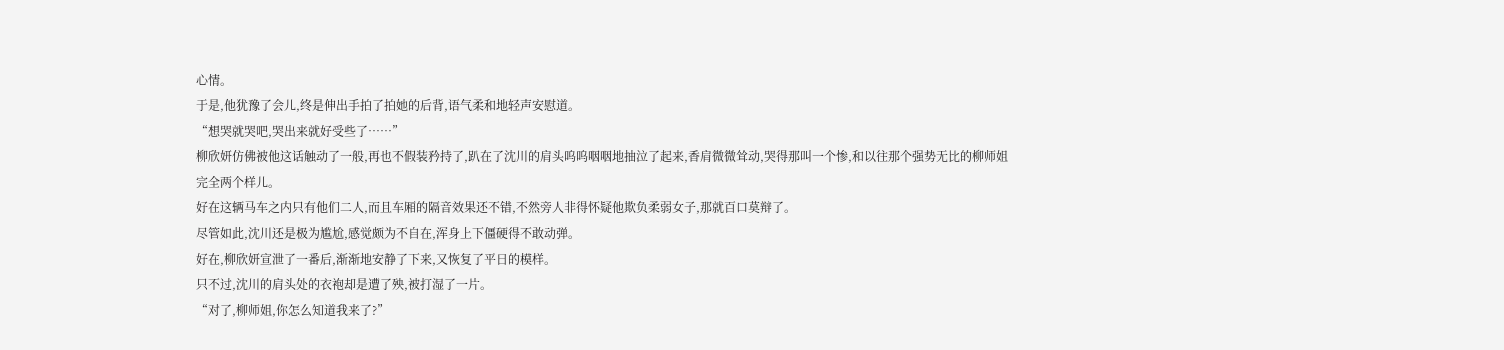心情。
于是,他犹豫了会儿,终是伸出手拍了拍她的后背,语气柔和地轻声安慰道。
“想哭就哭吧,哭出来就好受些了……”
柳欣妍仿佛被他这话触动了一般,再也不假装矜持了,趴在了沈川的肩头呜呜咽咽地抽泣了起来,香肩微微耸动,哭得那叫一个惨,和以往那个强势无比的柳师姐完全两个样儿。
好在这辆马车之内只有他们二人,而且车厢的隔音效果还不错,不然旁人非得怀疑他欺负柔弱女子,那就百口莫辩了。
尽管如此,沈川还是极为尴尬,感觉颇为不自在,浑身上下僵硬得不敢动弹。
好在,柳欣妍宣泄了一番后,渐渐地安静了下来,又恢复了平日的模样。
只不过,沈川的肩头处的衣袍却是遭了殃,被打湿了一片。
“对了,柳师姐,你怎么知道我来了?”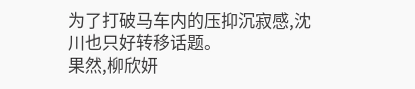为了打破马车内的压抑沉寂感,沈川也只好转移话题。
果然,柳欣妍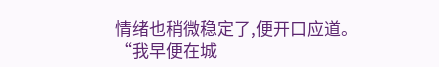情绪也稍微稳定了,便开口应道。
“我早便在城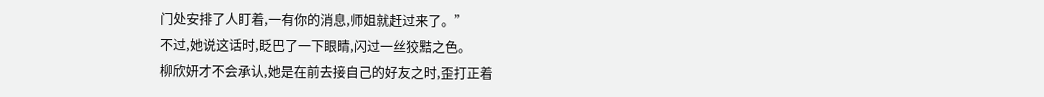门处安排了人盯着,一有你的消息,师姐就赶过来了。”
不过,她说这话时,眨巴了一下眼睛,闪过一丝狡黠之色。
柳欣妍才不会承认,她是在前去接自己的好友之时,歪打正着